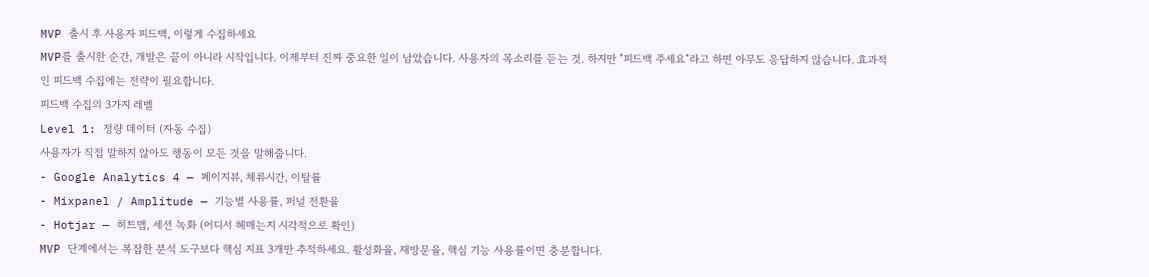MVP 출시 후 사용자 피드백, 이렇게 수집하세요
MVP를 출시한 순간, 개발은 끝이 아니라 시작입니다. 이제부터 진짜 중요한 일이 남았습니다. 사용자의 목소리를 듣는 것. 하지만 "피드백 주세요"라고 하면 아무도 응답하지 않습니다. 효과적인 피드백 수집에는 전략이 필요합니다.
피드백 수집의 3가지 레벨
Level 1: 정량 데이터 (자동 수집)
사용자가 직접 말하지 않아도 행동이 모든 것을 말해줍니다.
- Google Analytics 4 — 페이지뷰, 체류시간, 이탈률
- Mixpanel / Amplitude — 기능별 사용률, 퍼널 전환율
- Hotjar — 히트맵, 세션 녹화 (어디서 헤매는지 시각적으로 확인)
MVP 단계에서는 복잡한 분석 도구보다 핵심 지표 3개만 추적하세요. 활성화율, 재방문율, 핵심 기능 사용률이면 충분합니다.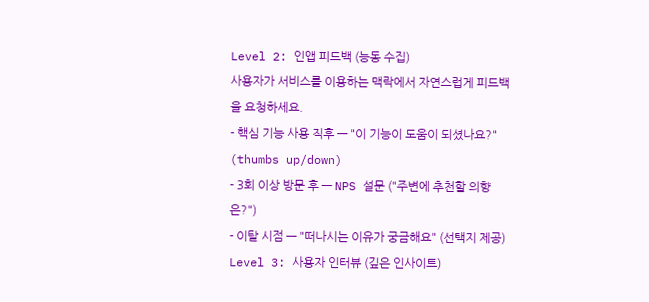Level 2: 인앱 피드백 (능동 수집)
사용자가 서비스를 이용하는 맥락에서 자연스럽게 피드백을 요청하세요.
- 핵심 기능 사용 직후 — "이 기능이 도움이 되셨나요?" (thumbs up/down)
- 3회 이상 방문 후 — NPS 설문 ("주변에 추천할 의향은?")
- 이탈 시점 — "떠나시는 이유가 궁금해요" (선택지 제공)
Level 3: 사용자 인터뷰 (깊은 인사이트)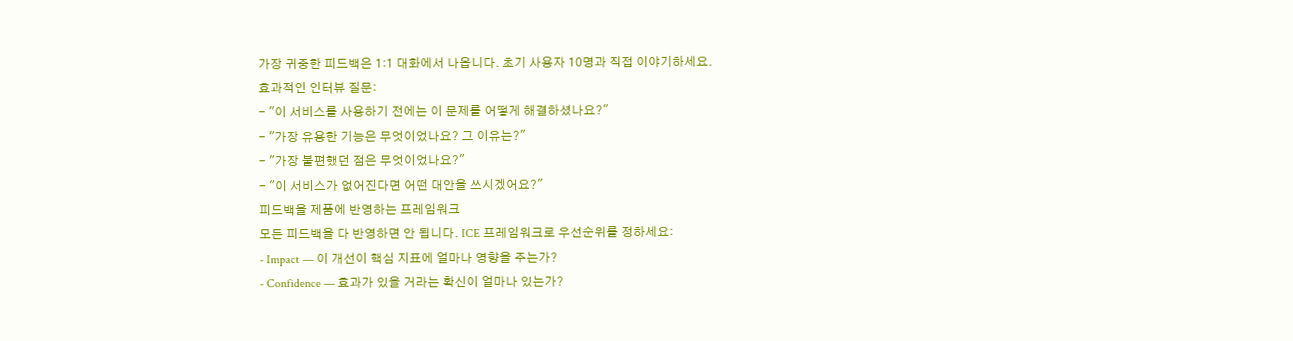가장 귀중한 피드백은 1:1 대화에서 나옵니다. 초기 사용자 10명과 직접 이야기하세요.
효과적인 인터뷰 질문:
- "이 서비스를 사용하기 전에는 이 문제를 어떻게 해결하셨나요?"
- "가장 유용한 기능은 무엇이었나요? 그 이유는?"
- "가장 불편했던 점은 무엇이었나요?"
- "이 서비스가 없어진다면 어떤 대안을 쓰시겠어요?"
피드백을 제품에 반영하는 프레임워크
모든 피드백을 다 반영하면 안 됩니다. ICE 프레임워크로 우선순위를 정하세요:
- Impact — 이 개선이 핵심 지표에 얼마나 영향을 주는가?
- Confidence — 효과가 있을 거라는 확신이 얼마나 있는가?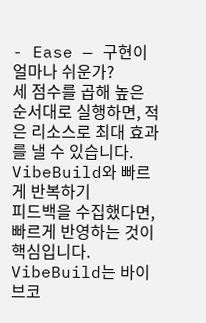- Ease — 구현이 얼마나 쉬운가?
세 점수를 곱해 높은 순서대로 실행하면, 적은 리소스로 최대 효과를 낼 수 있습니다.
VibeBuild와 빠르게 반복하기
피드백을 수집했다면, 빠르게 반영하는 것이 핵심입니다. VibeBuild는 바이브코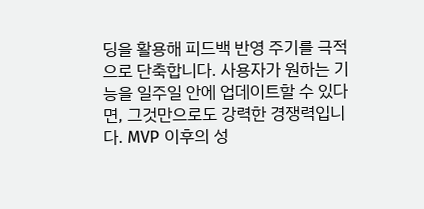딩을 활용해 피드백 반영 주기를 극적으로 단축합니다. 사용자가 원하는 기능을 일주일 안에 업데이트할 수 있다면, 그것만으로도 강력한 경쟁력입니다. MVP 이후의 성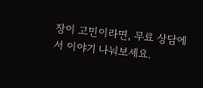장이 고민이라면, 무료 상담에서 이야기 나눠보세요.